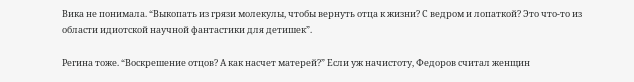Вика не понимала. “Выкопать из грязи молекулы, чтобы вернуть отца к жизни? С ведром и лопаткой? Это что-то из области идиотской научной фантастики для детишек”.

Регина тоже. “Воскрешение отцов? А как насчет матерей?” Если уж начистоту, Федоров считал женщин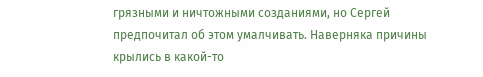грязными и ничтожными созданиями, но Сергей предпочитал об этом умалчивать. Наверняка причины крылись в какой-то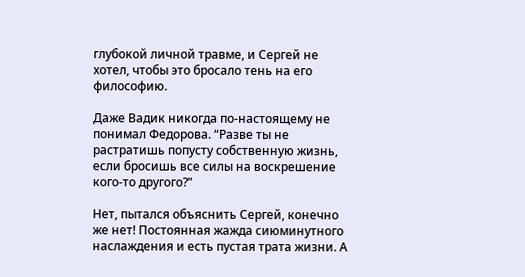глубокой личной травме, и Сергей не хотел, чтобы это бросало тень на его философию.

Даже Вадик никогда по-настоящему не понимал Федорова. “Разве ты не растратишь попусту собственную жизнь, если бросишь все силы на воскрешение кого-то другого?”

Нет, пытался объяснить Сергей, конечно же нет! Постоянная жажда сиюминутного наслаждения и есть пустая трата жизни. А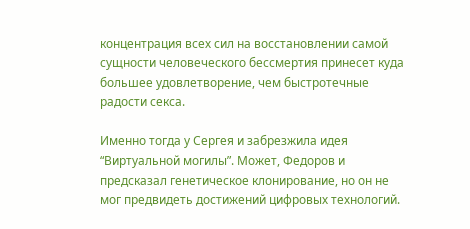концентрация всех сил на восстановлении самой сущности человеческого бессмертия принесет куда большее удовлетворение, чем быстротечные радости секса.

Именно тогда у Сергея и забрезжила идея “Виртуальной могилы”. Может, Федоров и предсказал генетическое клонирование, но он не мог предвидеть достижений цифровых технологий.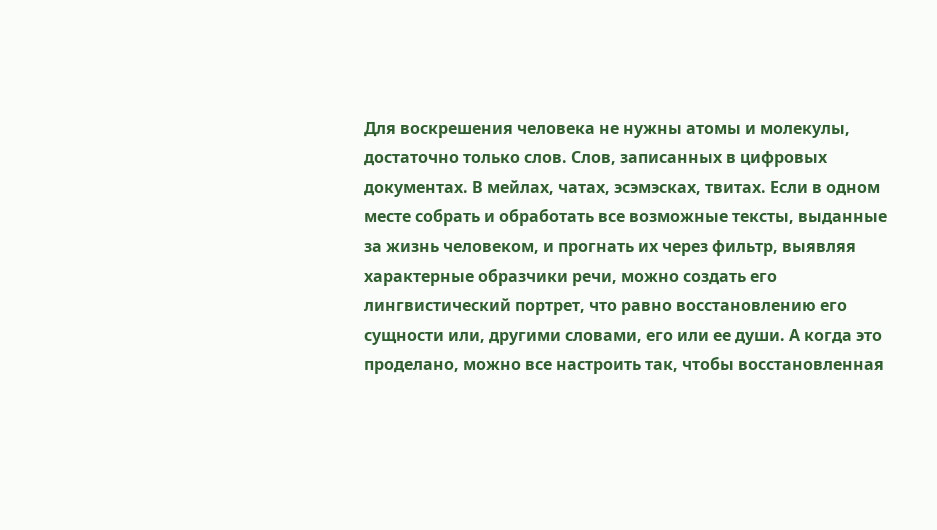Для воскрешения человека не нужны атомы и молекулы, достаточно только слов. Слов, записанных в цифровых документах. В мейлах, чатах, эсэмэсках, твитах. Если в одном месте собрать и обработать все возможные тексты, выданные за жизнь человеком, и прогнать их через фильтр, выявляя характерные образчики речи, можно создать его лингвистический портрет, что равно восстановлению его сущности или, другими словами, его или ее души. А когда это проделано, можно все настроить так, чтобы восстановленная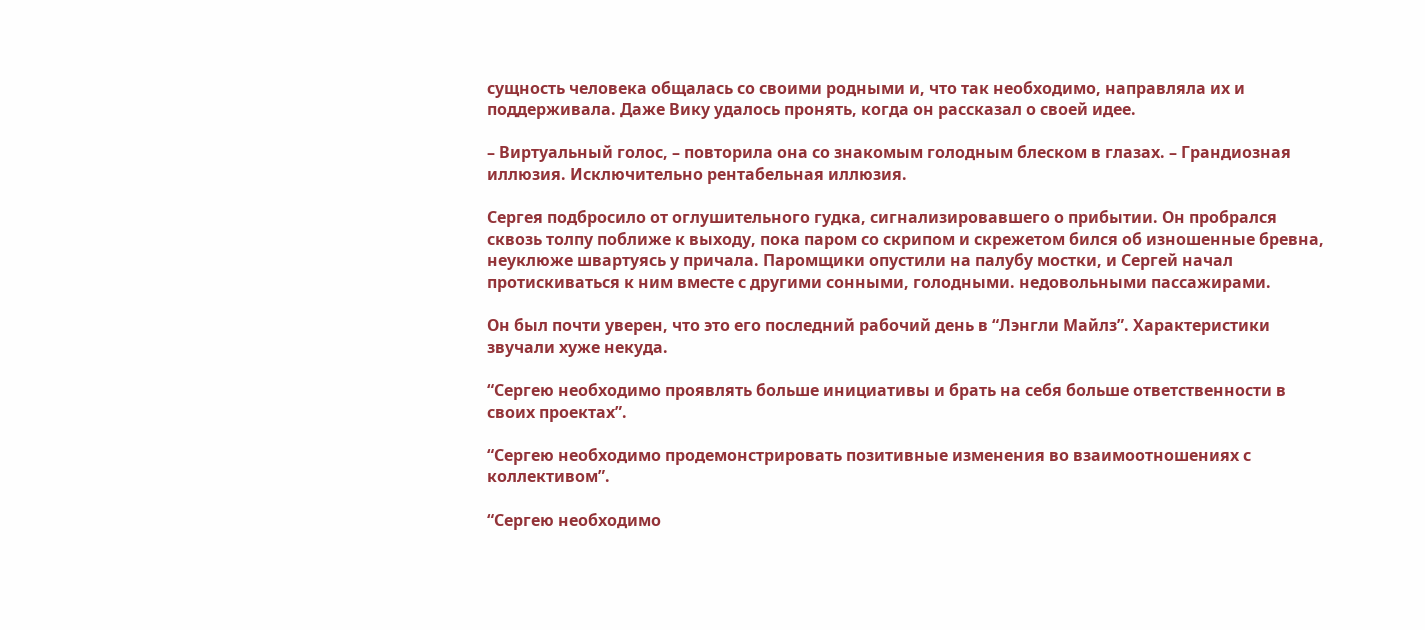сущность человека общалась со своими родными и, что так необходимо, направляла их и поддерживала. Даже Вику удалось пронять, когда он рассказал о своей идее.

– Виртуальный голос, – повторила она со знакомым голодным блеском в глазах. – Грандиозная иллюзия. Исключительно рентабельная иллюзия.

Сергея подбросило от оглушительного гудка, сигнализировавшего о прибытии. Он пробрался сквозь толпу поближе к выходу, пока паром со скрипом и скрежетом бился об изношенные бревна, неуклюже швартуясь у причала. Паромщики опустили на палубу мостки, и Сергей начал протискиваться к ним вместе с другими сонными, голодными. недовольными пассажирами.

Он был почти уверен, что это его последний рабочий день в “Лэнгли Майлз”. Характеристики звучали хуже некуда.

“Сергею необходимо проявлять больше инициативы и брать на себя больше ответственности в своих проектах”.

“Сергею необходимо продемонстрировать позитивные изменения во взаимоотношениях с коллективом”.

“Сергею необходимо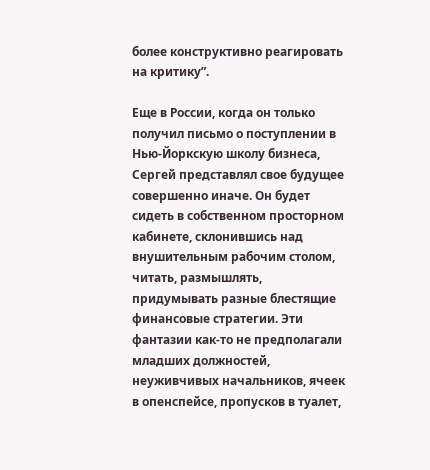более конструктивно реагировать на критику”.

Еще в России, когда он только получил письмо о поступлении в Нью-Йоркскую школу бизнеса, Сергей представлял свое будущее совершенно иначе. Он будет сидеть в собственном просторном кабинете, склонившись над внушительным рабочим столом, читать, размышлять, придумывать разные блестящие финансовые стратегии. Эти фантазии как-то не предполагали младших должностей, неуживчивых начальников, ячеек в опенспейсе, пропусков в туалет,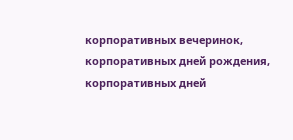корпоративных вечеринок, корпоративных дней рождения, корпоративных дней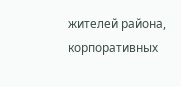жителей района, корпоративных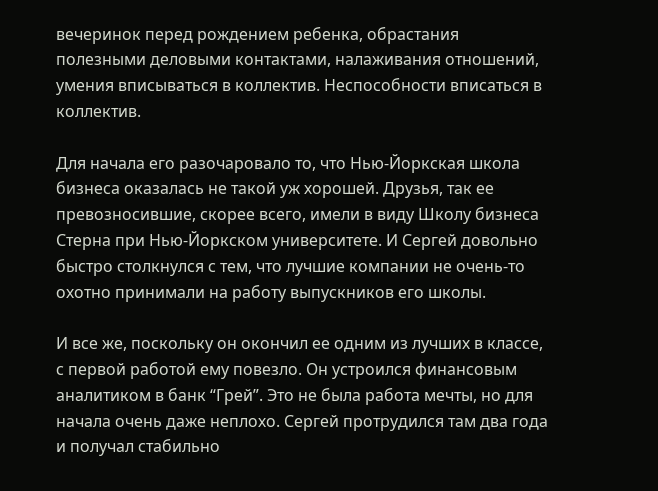вечеринок перед рождением ребенка, обрастания полезными деловыми контактами, налаживания отношений, умения вписываться в коллектив. Неспособности вписаться в коллектив.

Для начала его разочаровало то, что Нью-Йоркская школа бизнеса оказалась не такой уж хорошей. Друзья, так ее превозносившие, скорее всего, имели в виду Школу бизнеса Стерна при Нью-Йоркском университете. И Сергей довольно быстро столкнулся с тем, что лучшие компании не очень-то охотно принимали на работу выпускников его школы.

И все же, поскольку он окончил ее одним из лучших в классе, с первой работой ему повезло. Он устроился финансовым аналитиком в банк “Грей”. Это не была работа мечты, но для начала очень даже неплохо. Сергей протрудился там два года и получал стабильно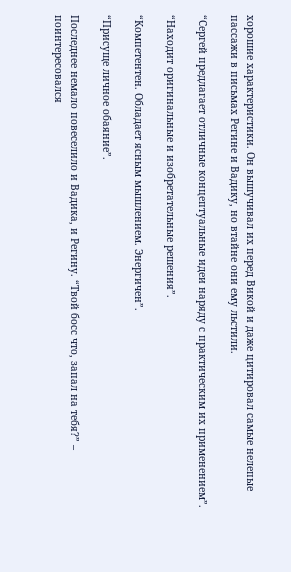хорошие характеристики. Он вышучивал их перед Викой и даже цитировал самые нелепые пассажи в письмах Регине и Вадику, но втайне они ему льстили.

“Сергей предлагает отличные концептуальные идеи наряду с практическим их применением”.

“Находит оригинальные и изобретательные решения”.

“Компетентен. Обладает ясным мышлением. Энергичен”.

“Присуще личное обаяние”.

Последнее немало повеселило и Вадика, и Регину. “Твой босс что, запал на тебя?” – поинтересовался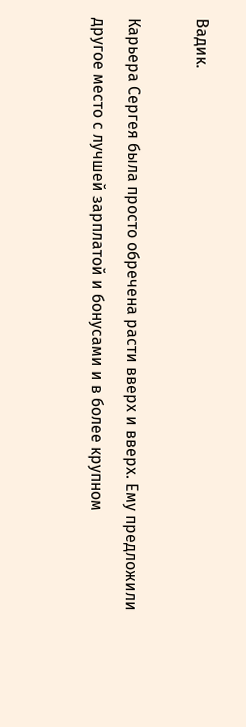Вадик.

Карьера Сергея была просто обречена расти вверх и вверх. Ему предложили другое место с лучшей зарплатой и бонусами и в более крупном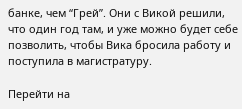банке, чем “Грей”. Они с Викой решили, что один год там, и уже можно будет себе позволить, чтобы Вика бросила работу и поступила в магистратуру.

Перейти на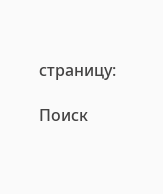страницу:

Поиск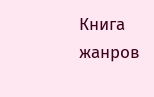Книга жанров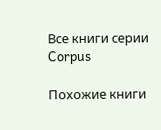Все книги серии Corpus

Похожие книги